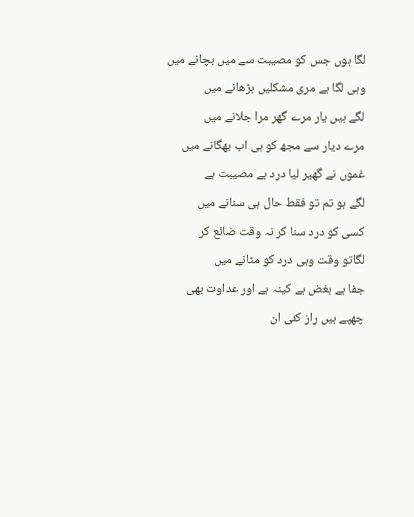لگا ہوں جس کو مصیبت سے میں بچانے میں
وہی لگا ہے مری مشکلیں بڑھانے میں
لگے ہیں یار مرے گھر مرا جلانے میں
مرے دیار سے مجھ کو ہی اب بھگانے میں
غموں نے گھیر لیا درد ہے مصیبت ہے
لگے ہو تم تو فقط حال ہی سنانے میں
کسی کو درد سنا کر نہ وقت ضائع کر
لگاتو وقت وہی درد کو مٹانے میں
جفا ہے بغض ہے کینہ ہے اور عداوت بھی
چھپے ہیں راز کئی ان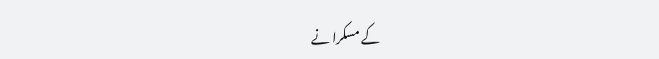کے مسکرا نے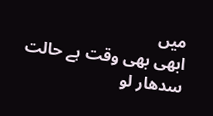میں
ابھی بھی وقت ہے حالت سدھار لو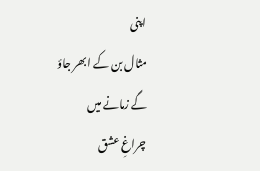اپنی
مثال بن کے ابھر جاؤ گے زمانے میں
چراغِ عشق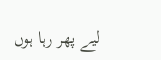لیے پھر رہا ہوں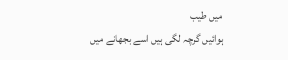میں طیب
ہوائیں گرچہ لگی ہیں اسے بجھانے میں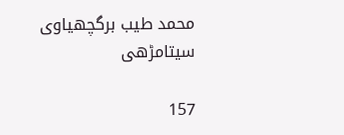محمد طیب برگچھیاوی سیتامڑھی

157